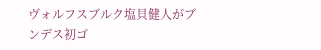ヴォルフスブルク塩貝健人がブンデス初ゴ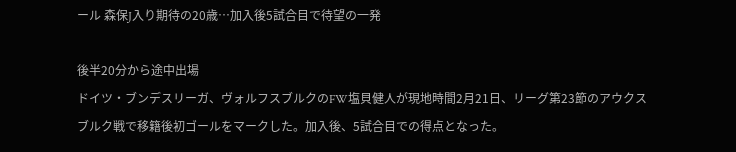ール 森保J入り期待の20歳…加入後5試合目で待望の一発

後半20分から途中出場
ドイツ・ブンデスリーガ、ヴォルフスブルクのFW塩貝健人が現地時間2月21日、リーグ第23節のアウクスブルク戦で移籍後初ゴールをマークした。加入後、5試合目での得点となった。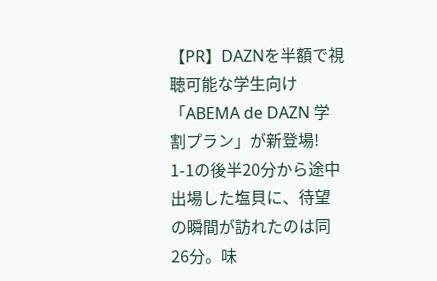【PR】DAZNを半額で視聴可能な学生向け「ABEMA de DAZN 学割プラン」が新登場!
1-1の後半20分から途中出場した塩貝に、待望の瞬間が訪れたのは同26分。味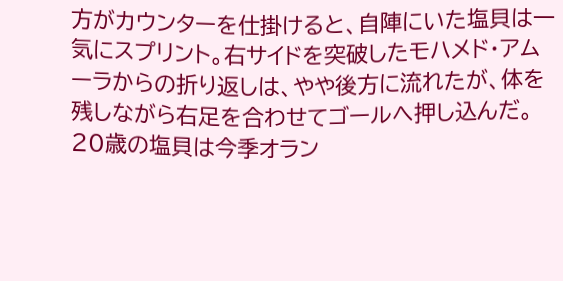方がカウンターを仕掛けると、自陣にいた塩貝は一気にスプリント。右サイドを突破したモハメド・アムーラからの折り返しは、やや後方に流れたが、体を残しながら右足を合わせてゴールへ押し込んだ。
20歳の塩貝は今季オラン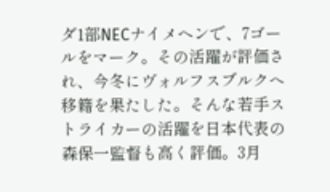ダ1部NECナイメヘンで、7ゴールをマーク。その活躍が評価され、今冬にヴォルフスブルクへ移籍を果たした。そんな若手ストライカーの活躍を日本代表の森保一監督も高く評価。3月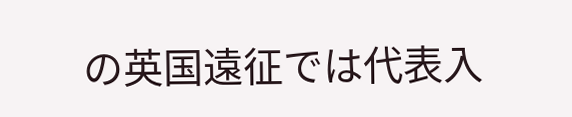の英国遠征では代表入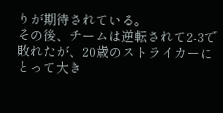りが期待されている。
その後、チームは逆転されて2-3で敗れたが、20歳のストライカーにとって大き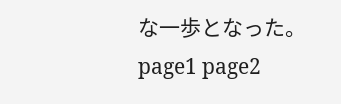な一歩となった。
page1 page2